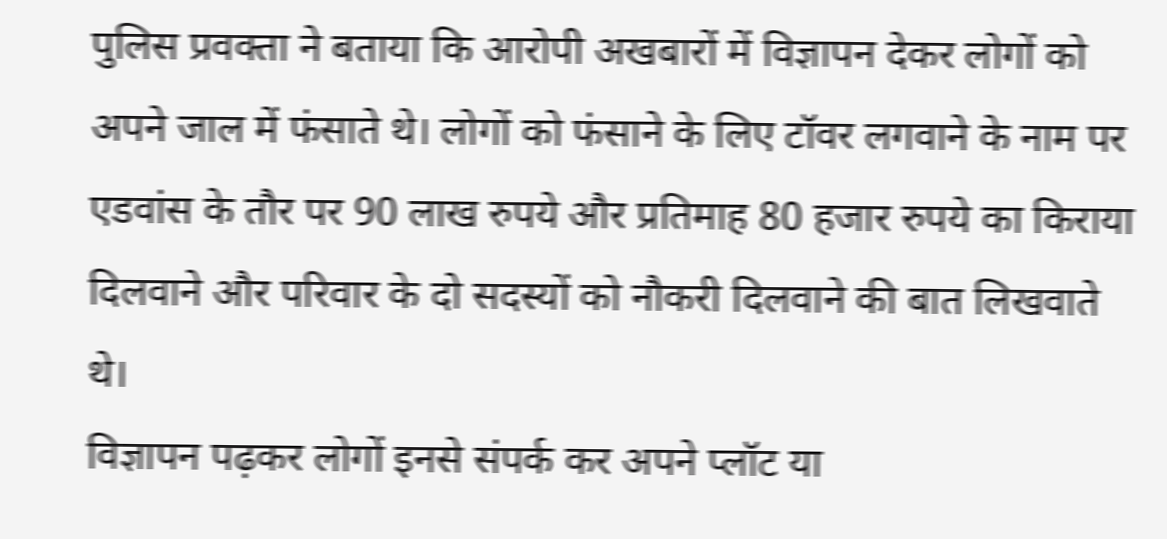पुलिस प्रवक्ता ने बताया कि आरोपी अखबारों में विज्ञापन देकर लोगों को अपने जाल में फंसाते थे। लोगों को फंसाने के लिए टॉवर लगवाने के नाम पर एडवांस के तौर पर 90 लाख रुपये और प्रतिमाह 80 हजार रुपये का किराया दिलवाने और परिवार के दो सदस्यों को नौकरी दिलवाने की बात लिखवाते थे।
विज्ञापन पढ़कर लोगों इनसे संपर्क कर अपने प्लॉट या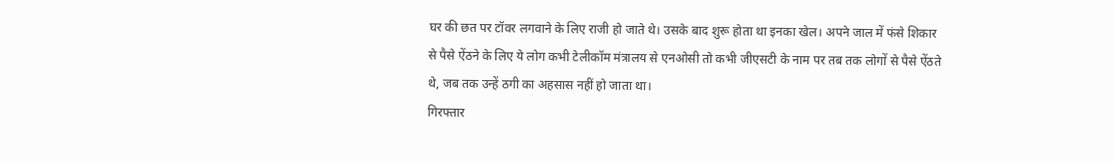घर की छत पर टॉवर लगवाने के लिए राजी हो जाते थे। उसके बाद शुरू होता था इनका खेल। अपने जाल में फंसे शिकार से पैसे ऐंठने के लिए ये लोग कभी टेलीकॉम मंत्रालय से एनओसी तो कभी जीएसटी के नाम पर तब तक लोगों से पैसे ऐंठते थे, जब तक उन्हें ठगी का अहसास नहीं हो जाता था।
गिरफ्तार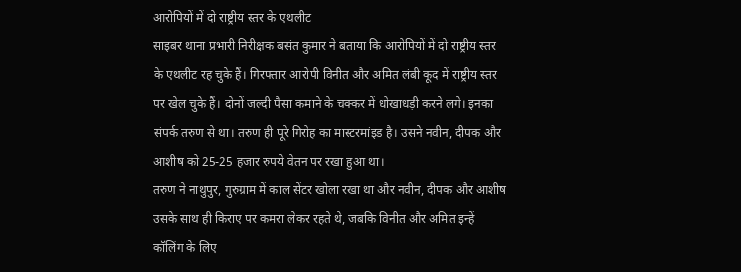आरोपियों में दो राष्ट्रीय स्तर के एथलीट
साइबर थाना प्रभारी निरीक्षक बसंत कुमार ने बताया कि आरोपियों में दो राष्ट्रीय स्तर के एथलीट रह चुके हैं। गिरफ्तार आरोपी विनीत और अमित लंबी कूद में राष्ट्रीय स्तर पर खेल चुके हैं। दोनों जल्दी पैसा कमाने के चक्कर में धोखाधड़ी करने लगे। इनका संपर्क तरुण से था। तरुण ही पूरे गिरोह का मास्टरमांइड है। उसने नवीन, दीपक और आशीष को 25-25 हजार रुपये वेतन पर रखा हुआ था।
तरुण ने नाथुपुर, गुरुग्राम में काल सेंटर खोला रखा था और नवीन, दीपक और आशीष उसके साथ ही किराए पर कमरा लेकर रहते थे, जबकि विनीत और अमित इन्हें कॉलिंग के लिए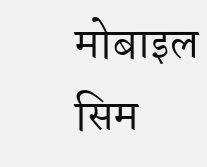मोबाइल सिम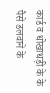कार्ड व धोखाधड़ी के के पैसे डलवाने के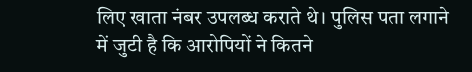लिए खाता नंबर उपलब्ध कराते थे। पुलिस पता लगाने में जुटी है कि आरोपियों ने कितने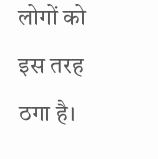लोगों को इस तरह ठगा है।